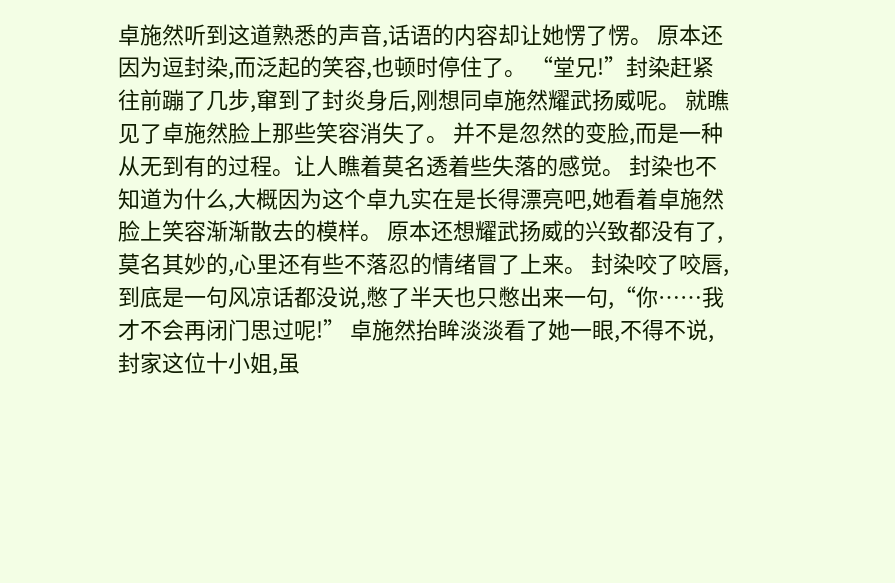卓施然听到这道熟悉的声音,话语的内容却让她愣了愣。 原本还因为逗封染,而泛起的笑容,也顿时停住了。 “堂兄!”封染赶紧往前蹦了几步,窜到了封炎身后,刚想同卓施然耀武扬威呢。 就瞧见了卓施然脸上那些笑容消失了。 并不是忽然的变脸,而是一种从无到有的过程。让人瞧着莫名透着些失落的感觉。 封染也不知道为什么,大概因为这个卓九实在是长得漂亮吧,她看着卓施然脸上笑容渐渐散去的模样。 原本还想耀武扬威的兴致都没有了,莫名其妙的,心里还有些不落忍的情绪冒了上来。 封染咬了咬唇,到底是一句风凉话都没说,憋了半天也只憋出来一句,“你……我才不会再闭门思过呢!” 卓施然抬眸淡淡看了她一眼,不得不说,封家这位十小姐,虽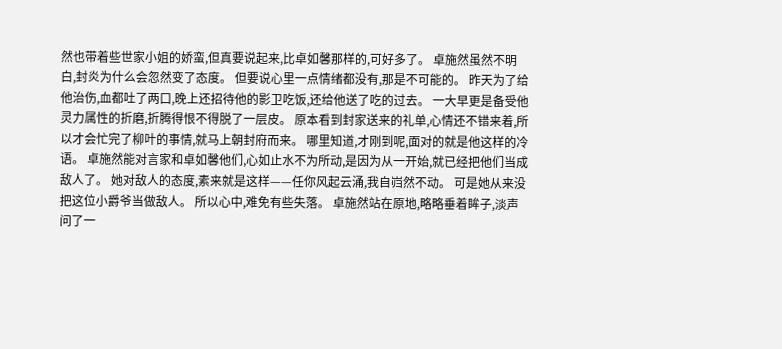然也带着些世家小姐的娇蛮,但真要说起来,比卓如馨那样的,可好多了。 卓施然虽然不明白,封炎为什么会忽然变了态度。 但要说心里一点情绪都没有,那是不可能的。 昨天为了给他治伤,血都吐了两口,晚上还招待他的影卫吃饭,还给他送了吃的过去。 一大早更是备受他灵力属性的折磨,折腾得恨不得脱了一层皮。 原本看到封家送来的礼单,心情还不错来着,所以才会忙完了柳叶的事情,就马上朝封府而来。 哪里知道,才刚到呢,面对的就是他这样的冷语。 卓施然能对言家和卓如馨他们,心如止水不为所动,是因为从一开始,就已经把他们当成敌人了。 她对敌人的态度,素来就是这样——任你风起云涌,我自岿然不动。 可是她从来没把这位小爵爷当做敌人。 所以心中,难免有些失落。 卓施然站在原地,略略垂着眸子,淡声问了一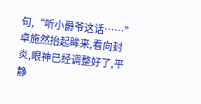句,“听小爵爷这话……” 卓施然抬起眸来,看向封炎,眼神已经调整好了,平静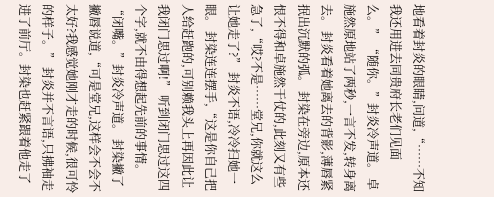地看着封炎的眼睛,问道,“……不知我还用进去同贵府长老们见面么。” “随你。”封炎冷声道。 卓施然原地站了两秒,一言不发,转身离去。 封炎看着她离去的背影,薄唇紧抿出沉默的弧。 封染在旁边,原本还恨不得和卓施然干仗的,此刻又有些急了,“哎?不是……堂兄,你就这么让她走了?” 封炎不语,冷冷扫她一眼。 封染连连摆手,“这是你自己把人给赶跑的,可别赖我头上再因此让我闭门思过啊!” 听到闭门思过这四个字,就不由得想起先前的事情。 “闭嘴。”封炎冷声道。 封染撇了撇唇说道,“可是堂兄,这样会不会不太好?我感觉她刚才走的时候,很可怜的样子。” 封炎并不言语,只拂袖走进了前厅。封染也赶紧跟着他走了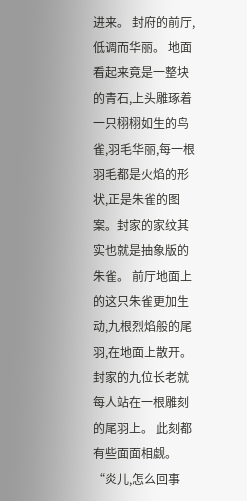进来。 封府的前厅,低调而华丽。 地面看起来竟是一整块的青石,上头雕琢着一只栩栩如生的鸟雀,羽毛华丽,每一根羽毛都是火焰的形状,正是朱雀的图案。封家的家纹其实也就是抽象版的朱雀。 前厅地面上的这只朱雀更加生动,九根烈焰般的尾羽,在地面上散开。封家的九位长老就每人站在一根雕刻的尾羽上。 此刻都有些面面相觑。 “炎儿,怎么回事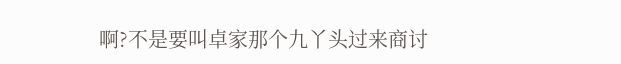啊?不是要叫卓家那个九丫头过来商讨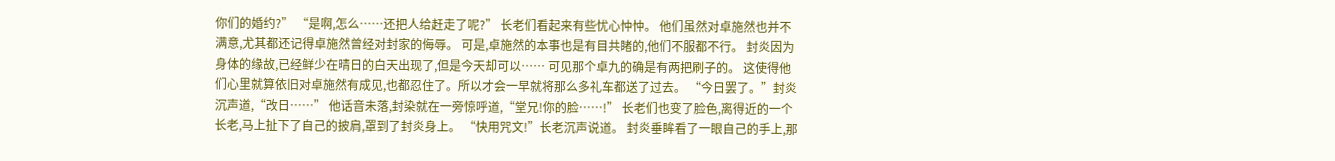你们的婚约?” “是啊,怎么……还把人给赶走了呢?” 长老们看起来有些忧心忡忡。 他们虽然对卓施然也并不满意,尤其都还记得卓施然曾经对封家的侮辱。 可是,卓施然的本事也是有目共睹的,他们不服都不行。 封炎因为身体的缘故,已经鲜少在晴日的白天出现了,但是今天却可以…… 可见那个卓九的确是有两把刷子的。 这使得他们心里就算依旧对卓施然有成见,也都忍住了。所以才会一早就将那么多礼车都送了过去。 “今日罢了。”封炎沉声道,“改日……” 他话音未落,封染就在一旁惊呼道,“堂兄!你的脸……!” 长老们也变了脸色,离得近的一个长老,马上扯下了自己的披肩,罩到了封炎身上。 “快用咒文!”长老沉声说道。 封炎垂眸看了一眼自己的手上,那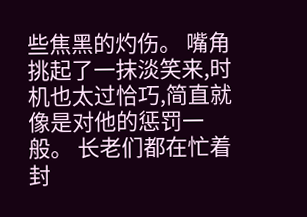些焦黑的灼伤。 嘴角挑起了一抹淡笑来,时机也太过恰巧,简直就像是对他的惩罚一般。 长老们都在忙着封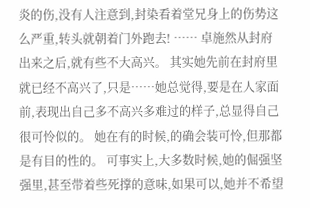炎的伤,没有人注意到,封染看着堂兄身上的伤势这么严重,转头就朝着门外跑去! …… 卓施然从封府出来之后,就有些不大高兴。 其实她先前在封府里就已经不高兴了,只是……她总觉得,要是在人家面前,表现出自己多不高兴多难过的样子,总显得自己很可怜似的。 她在有的时候,的确会装可怜,但那都是有目的性的。 可事实上,大多数时候,她的倔强坚强里,甚至带着些死撑的意味,如果可以,她并不希望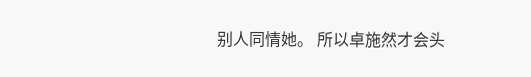别人同情她。 所以卓施然才会头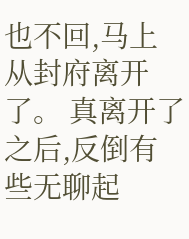也不回,马上从封府离开了。 真离开了之后,反倒有些无聊起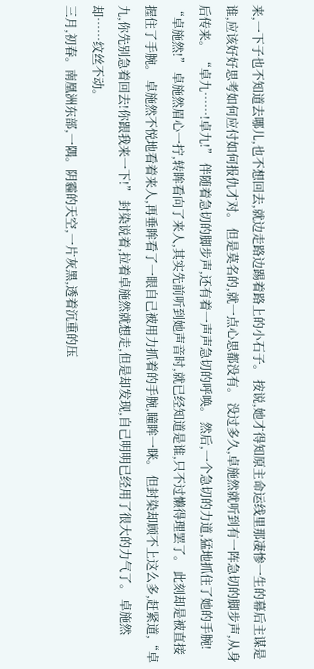来,一下子也不知道去哪儿,也不想回去,就边走路边踢着路上的小石子。 按说,她才得知原主命运线里那凄惨一生的幕后主谋是谁,应该好好思考如何应付如何报仇才对。 但是莫名的,就一点心思都没有。 没过多久,卓施然就听到有一阵急切的脚步声,从身后传来。 “卓九……!卓九!” 伴随着急切的脚步声,还有着一声声急切的呼唤。 然后,一个急切的力道,猛地抓住了她的手腕! “卓施然!” 卓施然眉心一拧,转眸看向了来人,其实先前听到她声音时,就已经知道是谁,只不过懒得理罢了。 此刻却是被直接握住了手腕。 卓施然不悦地看着来人,再垂眸看了一眼自己被用力抓着的手腕,瞳眸一眯。 但封染却顾不上这么多,赶紧道,“卓九,你先别急着回去!你跟我来一下!” 封染说着,拉着卓施然就想走,但是却发现,自己明明已经用了很大的力气了。 卓施然却……纹丝不动。
三月,初春。南凰洲东部,一隅。阴霾的天空,一片灰黑,透着沉重的压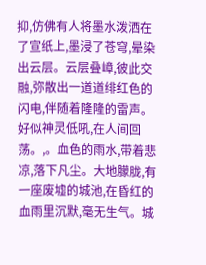抑,仿佛有人将墨水泼洒在了宣纸上,墨浸了苍穹,晕染出云层。云层叠嶂,彼此交融,弥散出一道道绯红色的闪电,伴随着隆隆的雷声。好似神灵低吼,在人间回荡。,。血色的雨水,带着悲凉,落下凡尘。大地朦胧,有一座废墟的城池,在昏红的血雨里沉默,毫无生气。城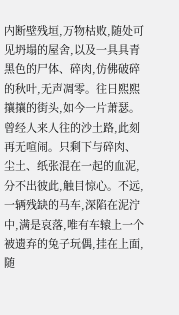内断壁残垣,万物枯败,随处可见坍塌的屋舍,以及一具具青黑色的尸体、碎肉,仿佛破碎的秋叶,无声凋零。往日熙熙攘攘的街头,如今一片萧瑟。曾经人来人往的沙土路,此刻再无喧闹。只剩下与碎肉、尘土、纸张混在一起的血泥,分不出彼此,触目惊心。不远,一辆残缺的马车,深陷在泥泞中,满是哀落,唯有车辕上一个被遗弃的兔子玩偶,挂在上面,随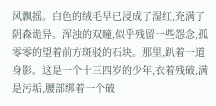风飘摇。白色的绒毛早已浸成了湿红,充满了阴森诡异。浑浊的双瞳,似乎残留一些怨念,孤零零的望着前方斑驳的石块。那里,趴着一道身影。这是一个十三四岁的少年,衣着残破,满是污垢,腰部绑着一个破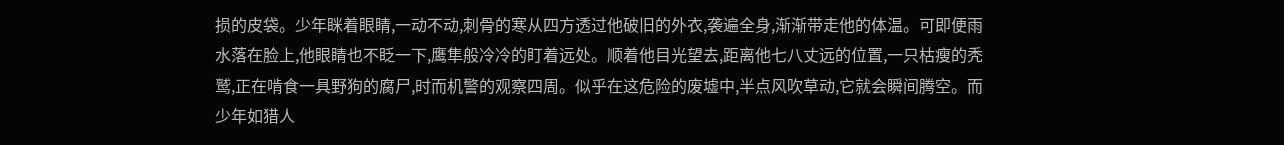损的皮袋。少年眯着眼睛,一动不动,刺骨的寒从四方透过他破旧的外衣,袭遍全身,渐渐带走他的体温。可即便雨水落在脸上,他眼睛也不眨一下,鹰隼般冷冷的盯着远处。顺着他目光望去,距离他七八丈远的位置,一只枯瘦的秃鹫,正在啃食一具野狗的腐尸,时而机警的观察四周。似乎在这危险的废墟中,半点风吹草动,它就会瞬间腾空。而少年如猎人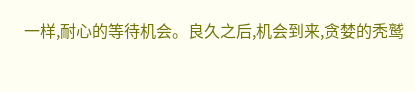一样,耐心的等待机会。良久之后,机会到来,贪婪的秃鹫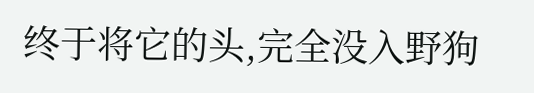终于将它的头,完全没入野狗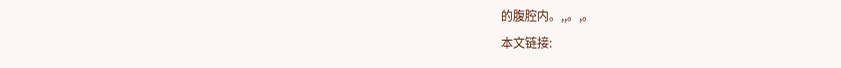的腹腔内。,,。,。
本文链接: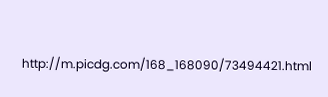http://m.picdg.com/168_168090/73494421.html